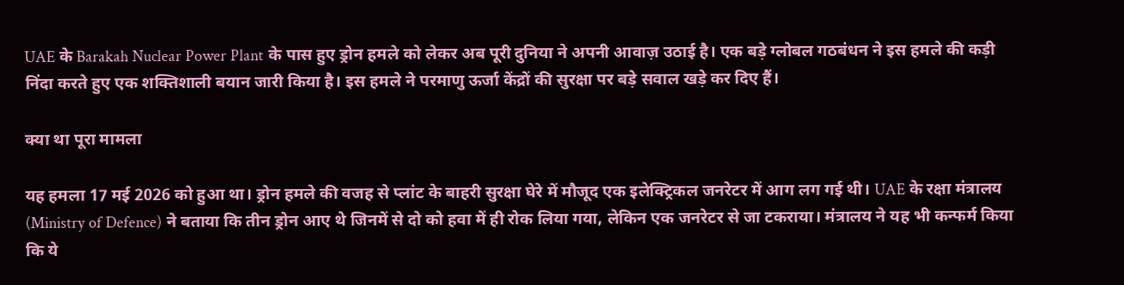UAE के Barakah Nuclear Power Plant के पास हुए ड्रोन हमले को लेकर अब पूरी दुनिया ने अपनी आवाज़ उठाई है। एक बड़े ग्लोबल गठबंधन ने इस हमले की कड़ी निंदा करते हुए एक शक्तिशाली बयान जारी किया है। इस हमले ने परमाणु ऊर्जा केंद्रों की सुरक्षा पर बड़े सवाल खड़े कर दिए हैं।

क्या था पूरा मामला

यह हमला 17 मई 2026 को हुआ था। ड्रोन हमले की वजह से प्लांट के बाहरी सुरक्षा घेरे में मौजूद एक इलेक्ट्रिकल जनरेटर में आग लग गई थी। UAE के रक्षा मंत्रालय (Ministry of Defence) ने बताया कि तीन ड्रोन आए थे जिनमें से दो को हवा में ही रोक लिया गया, लेकिन एक जनरेटर से जा टकराया। मंत्रालय ने यह भी कन्फर्म किया कि ये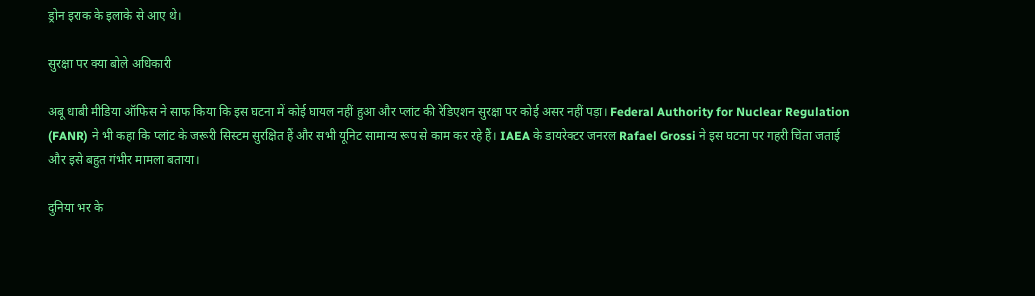ड्रोन इराक के इलाके से आए थे।

सुरक्षा पर क्या बोले अधिकारी

अबू धाबी मीडिया ऑफिस ने साफ किया कि इस घटना में कोई घायल नहीं हुआ और प्लांट की रेडिएशन सुरक्षा पर कोई असर नहीं पड़ा। Federal Authority for Nuclear Regulation (FANR) ने भी कहा कि प्लांट के जरूरी सिस्टम सुरक्षित हैं और सभी यूनिट सामान्य रूप से काम कर रहे हैं। IAEA के डायरेक्टर जनरल Rafael Grossi ने इस घटना पर गहरी चिंता जताई और इसे बहुत गंभीर मामला बताया।

दुनिया भर के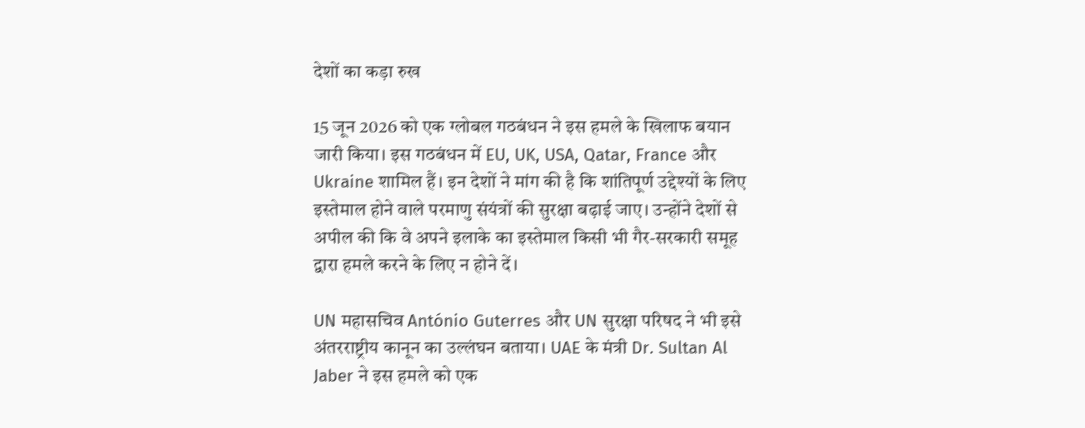देशों का कड़ा रुख

15 जून 2026 को एक ग्लोबल गठबंधन ने इस हमले के खिलाफ बयान जारी किया। इस गठबंधन में EU, UK, USA, Qatar, France और Ukraine शामिल हैं। इन देशों ने मांग की है कि शांतिपूर्ण उद्देश्यों के लिए इस्तेमाल होने वाले परमाणु संयंत्रों की सुरक्षा बढ़ाई जाए। उन्होंने देशों से अपील की कि वे अपने इलाके का इस्तेमाल किसी भी गैर-सरकारी समूह द्वारा हमले करने के लिए न होने दें।

UN महासचिव António Guterres और UN सुरक्षा परिषद ने भी इसे अंतरराष्ट्रीय कानून का उल्लंघन बताया। UAE के मंत्री Dr. Sultan Al Jaber ने इस हमले को एक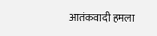आतंकवादी हमला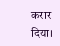करार दिया।